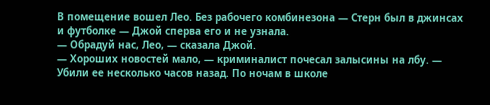В помещение вошел Лео. Без рабочего комбинезона — Стерн был в джинсах и футболке — Джой сперва его и не узнала.
— Обрадуй нас, Лео, — сказала Джой.
— Хороших новостей мало, — криминалист почесал залысины на лбу. — Убили ее несколько часов назад. По ночам в школе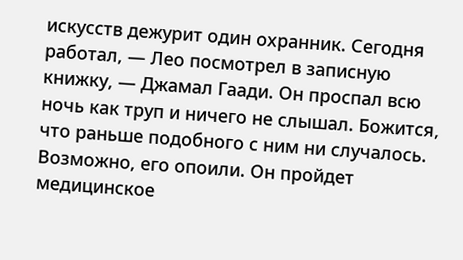искусств дежурит один охранник. Сегодня работал, — Лео посмотрел в записную книжку, — Джамал Гаади. Он проспал всю ночь как труп и ничего не слышал. Божится, что раньше подобного с ним ни случалось. Возможно, его опоили. Он пройдет медицинское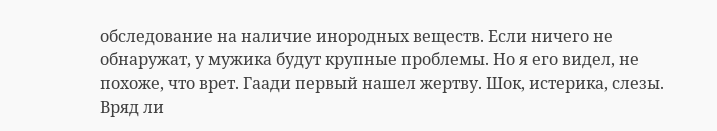обследование на наличие инородных веществ. Если ничего не обнаружат, у мужика будут крупные проблемы. Но я его видел, не похоже, что врет. Гаади первый нашел жертву. Шок, истерика, слезы. Вряд ли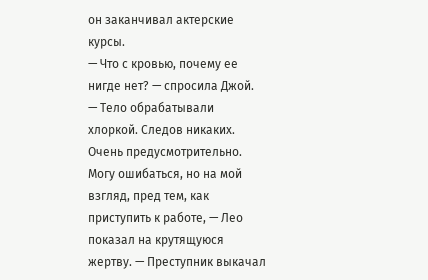он заканчивал актерские курсы.
— Что с кровью, почему ее нигде нет? — спросила Джой.
— Тело обрабатывали хлоркой. Следов никаких. Очень предусмотрительно. Могу ошибаться, но на мой взгляд, пред тем, как приступить к работе, — Лео показал на крутящуюся жертву. — Преступник выкачал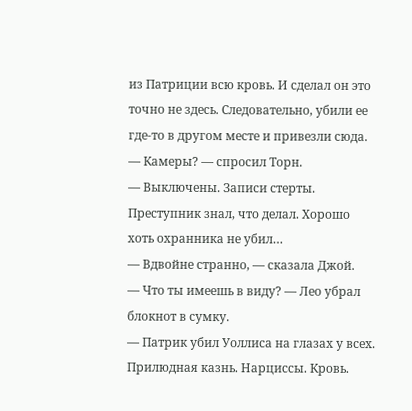из Патриции всю кровь. И сделал он это точно не здесь. Следовательно, убили ее где-то в другом месте и привезли сюда.
— Камеры? — спросил Торн.
— Выключены. Записи стерты. Преступник знал, что делал. Хорошо хоть охранника не убил…
— Вдвойне странно, — сказала Джой.
— Что ты имеешь в виду? — Лео убрал блокнот в сумку.
— Патрик убил Уоллиса на глазах у всех. Прилюдная казнь. Нарциссы. Кровь.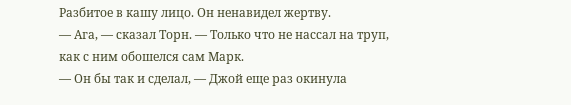Разбитое в кашу лицо. Он ненавидел жертву.
— Ага, — сказал Торн. — Только что не нассал на труп, как с ним обошелся сам Марк.
— Он бы так и сделал, — Джой еще раз окинула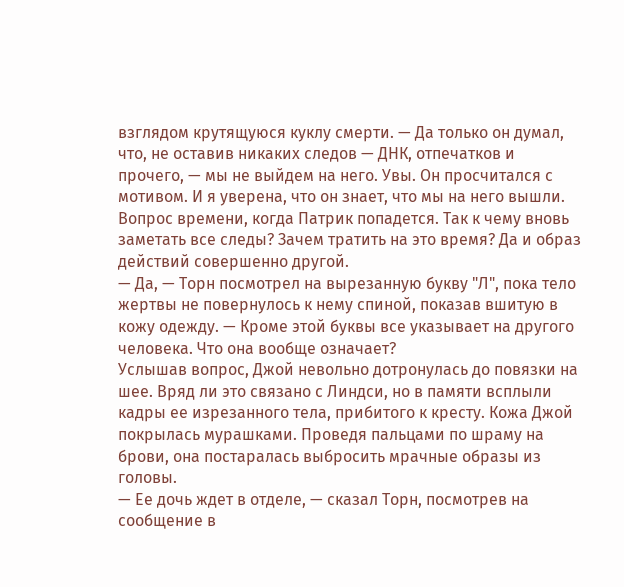взглядом крутящуюся куклу смерти. — Да только он думал, что, не оставив никаких следов — ДНК, отпечатков и прочего, — мы не выйдем на него. Увы. Он просчитался с мотивом. И я уверена, что он знает, что мы на него вышли. Вопрос времени, когда Патрик попадется. Так к чему вновь заметать все следы? Зачем тратить на это время? Да и образ действий совершенно другой.
— Да, — Торн посмотрел на вырезанную букву "Л", пока тело жертвы не повернулось к нему спиной, показав вшитую в кожу одежду. — Кроме этой буквы все указывает на другого человека. Что она вообще означает?
Услышав вопрос, Джой невольно дотронулась до повязки на шее. Вряд ли это связано с Линдси, но в памяти всплыли кадры ее изрезанного тела, прибитого к кресту. Кожа Джой покрылась мурашками. Проведя пальцами по шраму на брови, она постаралась выбросить мрачные образы из головы.
— Ее дочь ждет в отделе, — сказал Торн, посмотрев на сообщение в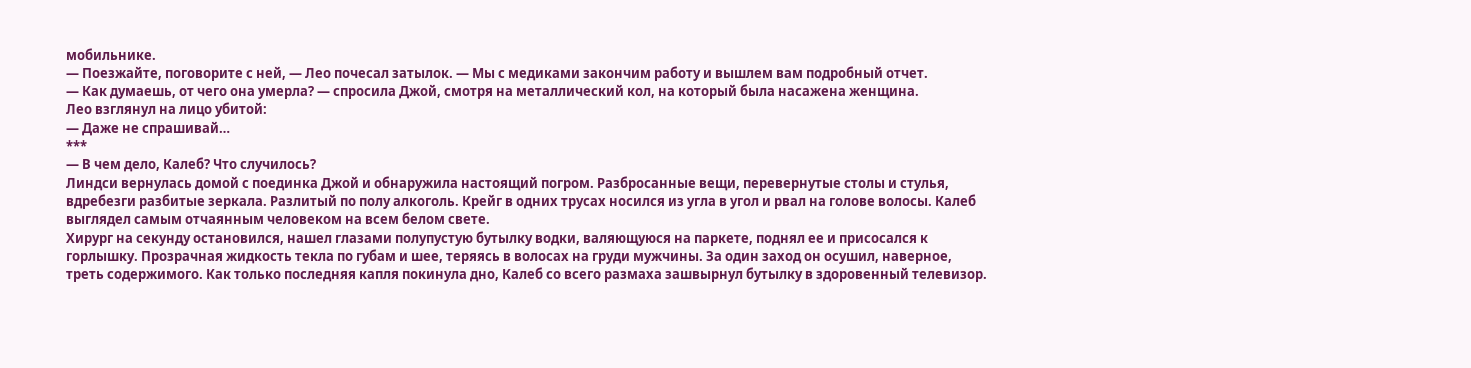мобильнике.
— Поезжайте, поговорите с ней, — Лео почесал затылок. — Мы с медиками закончим работу и вышлем вам подробный отчет.
— Как думаешь, от чего она умерла? — спросила Джой, смотря на металлический кол, на который была насажена женщина.
Лео взглянул на лицо убитой:
— Даже не спрашивай…
***
— В чем дело, Калеб? Что случилось?
Линдси вернулась домой с поединка Джой и обнаружила настоящий погром. Разбросанные вещи, перевернутые столы и стулья, вдребезги разбитые зеркала. Разлитый по полу алкоголь. Крейг в одних трусах носился из угла в угол и рвал на голове волосы. Калеб выглядел самым отчаянным человеком на всем белом свете.
Хирург на секунду остановился, нашел глазами полупустую бутылку водки, валяющуюся на паркете, поднял ее и присосался к горлышку. Прозрачная жидкость текла по губам и шее, теряясь в волосах на груди мужчины. За один заход он осушил, наверное, треть содержимого. Как только последняя капля покинула дно, Калеб со всего размаха зашвырнул бутылку в здоровенный телевизор.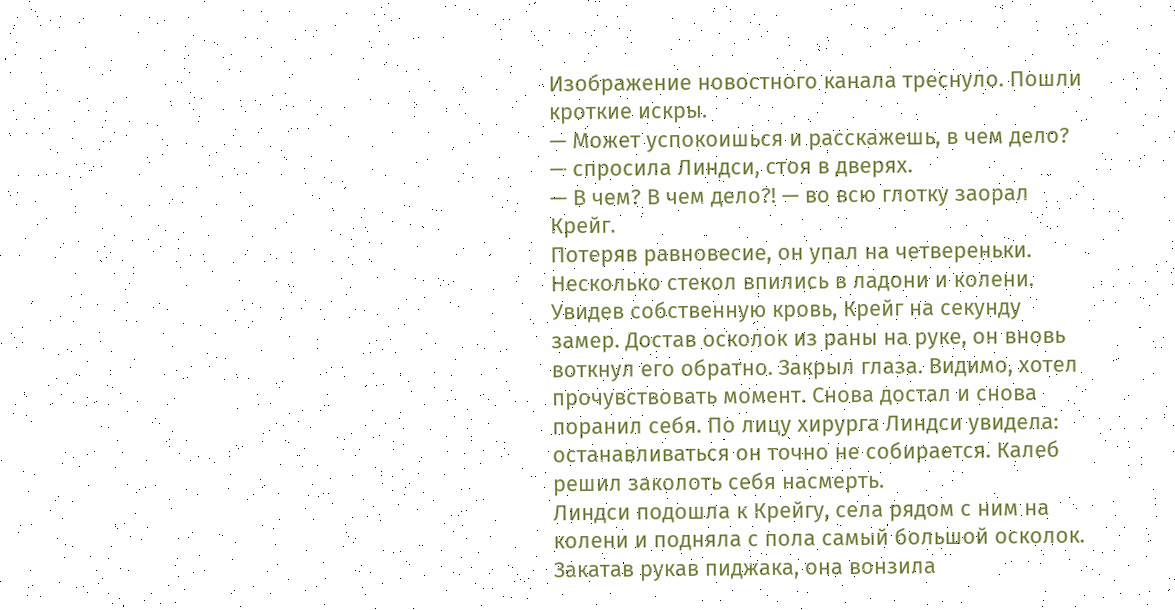Изображение новостного канала треснуло. Пошли кроткие искры.
— Может успокоишься и расскажешь, в чем дело? — спросила Линдси, стоя в дверях.
— В чем? В чем дело?! — во всю глотку заорал Крейг.
Потеряв равновесие, он упал на четвереньки. Несколько стекол впились в ладони и колени. Увидев собственную кровь, Крейг на секунду замер. Достав осколок из раны на руке, он вновь воткнул его обратно. Закрыл глаза. Видимо, хотел прочувствовать момент. Снова достал и снова поранил себя. По лицу хирурга Линдси увидела: останавливаться он точно не собирается. Калеб решил заколоть себя насмерть.
Линдси подошла к Крейгу, села рядом с ним на колени и подняла с пола самый большой осколок. Закатав рукав пиджака, она вонзила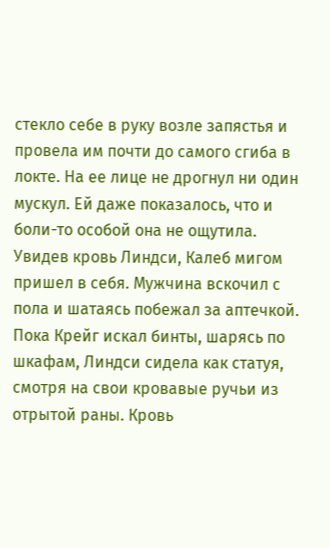стекло себе в руку возле запястья и провела им почти до самого сгиба в локте. На ее лице не дрогнул ни один мускул. Ей даже показалось, что и боли-то особой она не ощутила.
Увидев кровь Линдси, Калеб мигом пришел в себя. Мужчина вскочил с пола и шатаясь побежал за аптечкой. Пока Крейг искал бинты, шарясь по шкафам, Линдси сидела как статуя, смотря на свои кровавые ручьи из отрытой раны. Кровь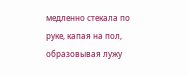медленно стекала по руке, капая на пол, образовывая лужу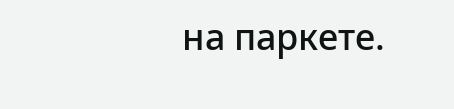на паркете.